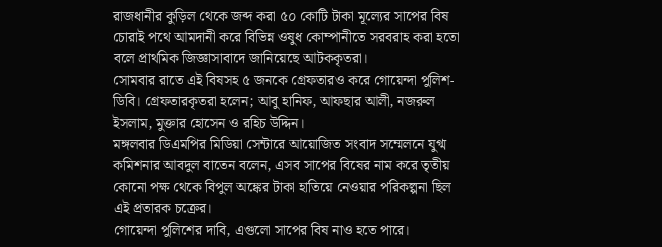রাজধানীর কুড়িল থেকে জব্দ করা ৫০ কোটি টাকা মূল্যের সাপের বিষ চোরাই পথে আমদানী করে বিভিন্ন ওষুধ কোম্পানীতে সরবরাহ করা হতো বলে প্রাথমিক জিজ্ঞাসাবাদে জানিয়েছে আটককৃতরা।
সোমবার রাতে এই বিষসহ ৫ জনকে গ্রেফতারও করে গোয়েন্দা পুলিশ-ডিবি। গ্রেফতারকৃতরা হলেন; আবু হানিফ, আফছার আলী, নজরুল ইসলাম, মুক্তার হোসেন ও রহিচ উদ্দিন।
মঙ্গলবার ডিএমপির মিডিয়া সেন্টারে আয়োজিত সংবাদ সম্মেলনে যুগ্ম কমিশনার আবদুল বাতেন বলেন, এসব সাপের বিষের নাম করে তৃতীয় কোনো পক্ষ থেকে বিপুল অঙ্কের টাকা হাতিয়ে নেওয়ার পরিকল্পনা ছিল এই প্রতারক চক্রের।
গোয়েন্দা পুলিশের দাবি, এগুলো সাপের বিষ নাও হতে পারে।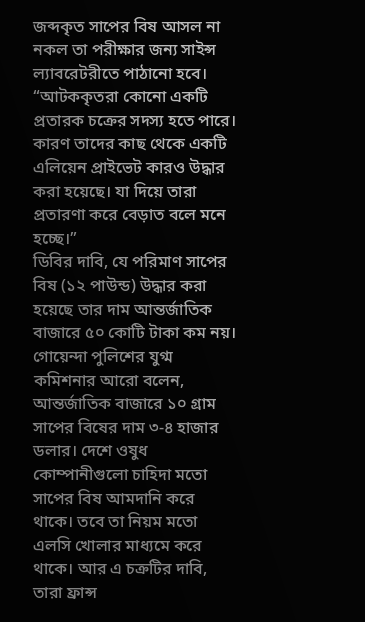জব্দকৃত সাপের বিষ আসল না নকল তা পরীক্ষার জন্য সাইন্স ল্যাবরেটরীতে পাঠানো হবে।
“আটককৃতরা কোনো একটি প্রতারক চক্রের সদস্য হতে পারে। কারণ তাদের কাছ থেকে একটি এলিয়েন প্রাইভেট কারও উদ্ধার করা হয়েছে। যা দিয়ে তারা প্রতারণা করে বেড়াত বলে মনে হচ্ছে।”
ডিবির দাবি, যে পরিমাণ সাপের বিষ (১২ পাউন্ড) উদ্ধার করা হয়েছে তার দাম আন্তর্জাতিক বাজারে ৫০ কোটি টাকা কম নয়।
গোয়েন্দা পুলিশের যুগ্ম কমিশনার আরো বলেন, আন্তর্জাতিক বাজারে ১০ গ্রাম সাপের বিষের দাম ৩-৪ হাজার ডলার। দেশে ওষুধ কোম্পানীগুলো চাহিদা মতো সাপের বিষ আমদানি করে থাকে। তবে তা নিয়ম মতো এলসি খোলার মাধ্যমে করে থাকে। আর এ চক্রটির দাবি, তারা ফ্রান্স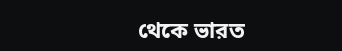থেকে ভারত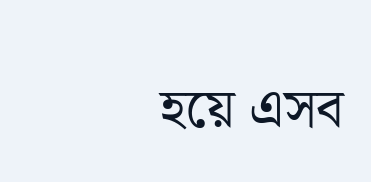হয়ে এসব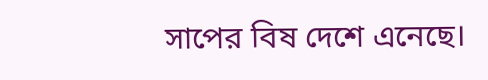সাপের বিষ দেশে এনেছে।